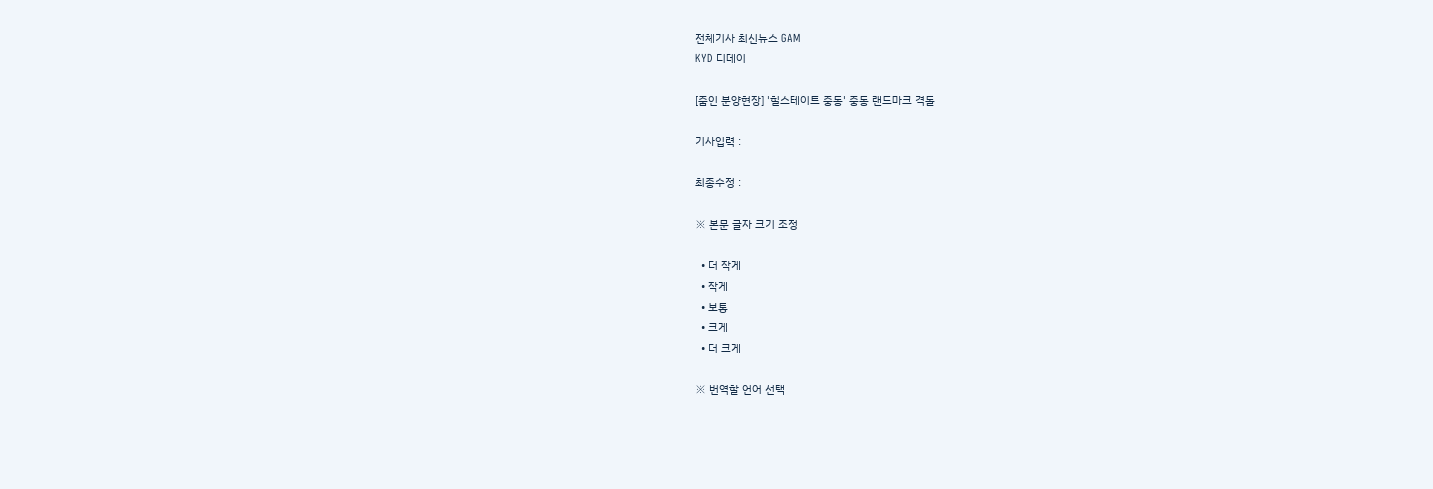전체기사 최신뉴스 GAM
KYD 디데이

[줌인 분양현장] '힐스테이트 중동' 중동 랜드마크 격돌

기사입력 :

최종수정 :

※ 본문 글자 크기 조정

  • 더 작게
  • 작게
  • 보통
  • 크게
  • 더 크게

※ 번역할 언어 선택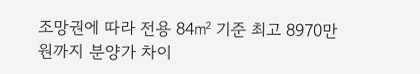조망권에 따라 전용 84㎡ 기준 최고 8970만원까지 분양가 차이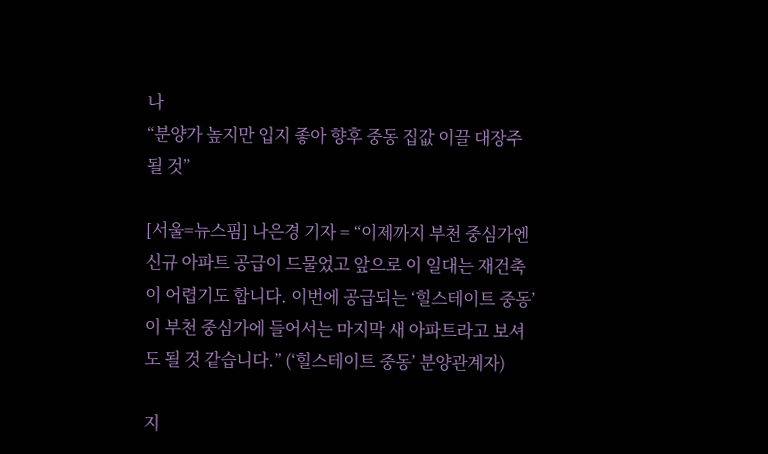나
“분양가 높지만 입지 좋아 향후 중동 집값 이끌 대장주 될 것”

[서울=뉴스핌] 나은경 기자 = “이제까지 부천 중심가엔 신규 아파트 공급이 드물었고 앞으로 이 일대는 재건축이 어렵기도 합니다. 이번에 공급되는 ‘힐스테이트 중동’이 부천 중심가에 들어서는 마지막 새 아파트라고 보셔도 될 것 같습니다.” (‘힐스테이트 중동’ 분양관계자)

지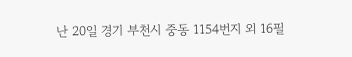난 20일 경기 부천시 중동 1154번지 외 16필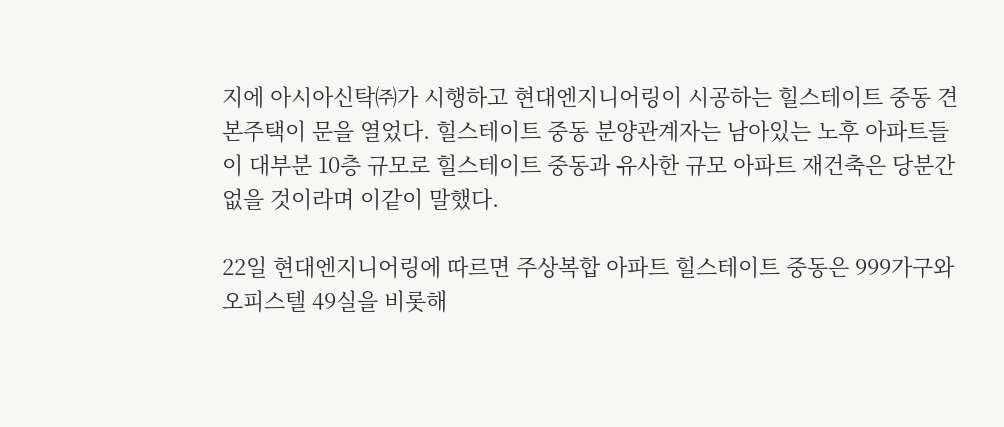지에 아시아신탁㈜가 시행하고 현대엔지니어링이 시공하는 힐스테이트 중동 견본주택이 문을 열었다. 힐스테이트 중동 분양관계자는 남아있는 노후 아파트들이 대부분 10층 규모로 힐스테이트 중동과 유사한 규모 아파트 재건축은 당분간 없을 것이라며 이같이 말했다.

22일 현대엔지니어링에 따르면 주상복합 아파트 힐스테이트 중동은 999가구와 오피스텔 49실을 비롯해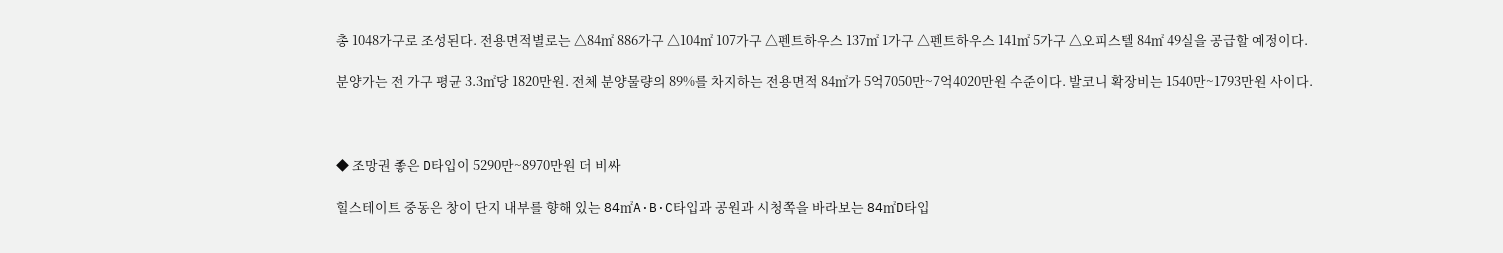총 1048가구로 조성된다. 전용면적별로는 △84㎡ 886가구 △104㎡ 107가구 △펜트하우스 137㎡ 1가구 △펜트하우스 141㎡ 5가구 △오피스텔 84㎡ 49실을 공급할 예정이다.

분양가는 전 가구 평균 3.3㎡당 1820만원. 전체 분양물량의 89%를 차지하는 전용면적 84㎡가 5억7050만~7억4020만원 수준이다. 발코니 확장비는 1540만~1793만원 사이다.



◆ 조망권 좋은 D타입이 5290만~8970만원 더 비싸

힐스테이트 중동은 창이 단지 내부를 향해 있는 84㎡A·B·C타입과 공원과 시청쪽을 바라보는 84㎡D타입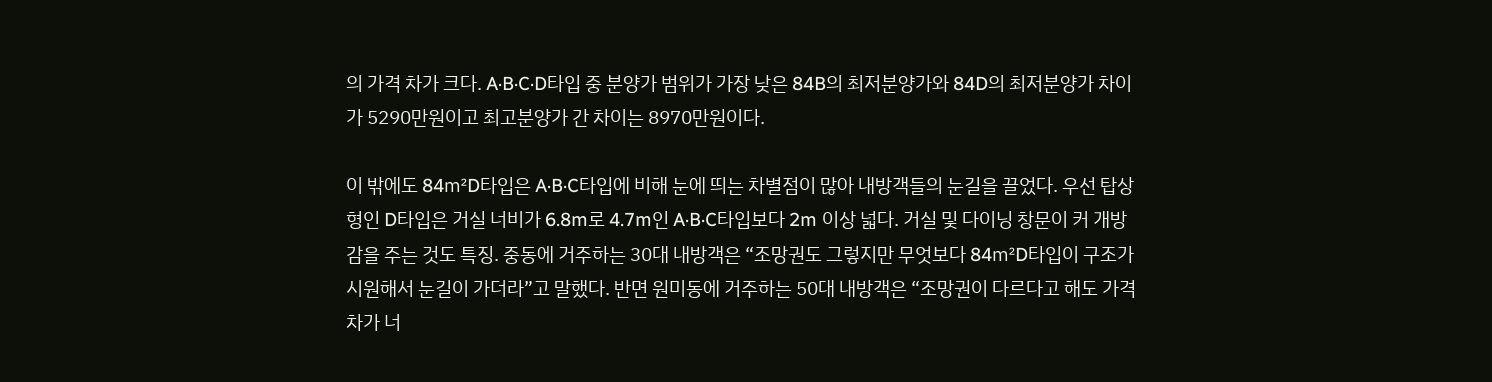의 가격 차가 크다. A·B·C·D타입 중 분양가 범위가 가장 낮은 84B의 최저분양가와 84D의 최저분양가 차이가 5290만원이고 최고분양가 간 차이는 8970만원이다.

이 밖에도 84㎡D타입은 A·B·C타입에 비해 눈에 띄는 차별점이 많아 내방객들의 눈길을 끌었다. 우선 탑상형인 D타입은 거실 너비가 6.8m로 4.7m인 A·B·C타입보다 2m 이상 넓다. 거실 및 다이닝 창문이 커 개방감을 주는 것도 특징. 중동에 거주하는 30대 내방객은 “조망권도 그렇지만 무엇보다 84㎡D타입이 구조가 시원해서 눈길이 가더라”고 말했다. 반면 원미동에 거주하는 50대 내방객은 “조망권이 다르다고 해도 가격차가 너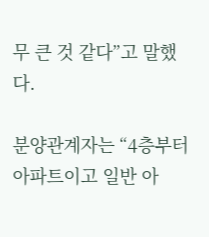무 큰 것 같다”고 말했다.

분양관계자는 “4층부터 아파트이고 일반 아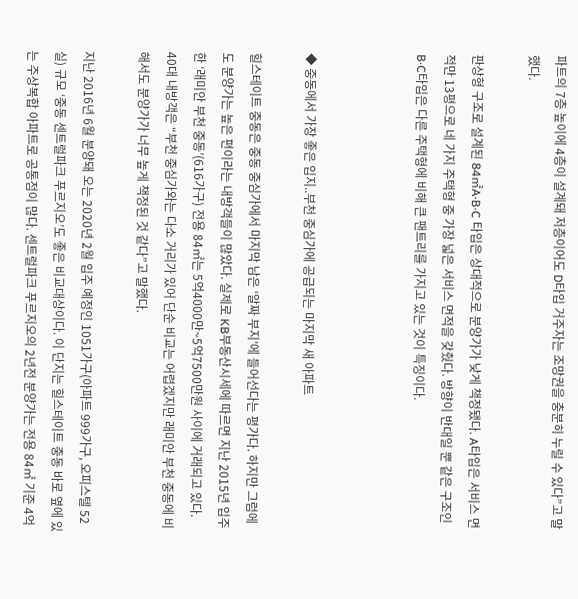파트의 7층 높이에 4층이 설계돼 저층이어도 D타입 거주자는 조망권을 충분히 누릴 수 있다”고 말했다.

판상형 구조로 설계된 84㎡A·B·C 타입은 상대적으로 분양가가 낮게 책정됐다. A타입은 서비스 면적만 13평으로 네 가지 주택형 중 가장 넓은 서비스 면적을 갖췄다. 방향이 반대일 뿐 같은 구조인 B·C타입은 다른 주택형에 비해 큰 팬트리를 가지고 있는 것이 특징이다.



◆ 중동에서 가장 좋은 입지..부천 중심가에 공급되는 마지막 새 아파트

힐스테이트 중동은 중동 중심가에서 마지막 남은 ‘알짜 부지’에 들어선다는 평가다. 하지만 그럼에도 분양가는 높은 편이라는 내방객들이 많았다. 실제로 KB부동산시세에 따르면 지난 2015년 입주한 ‘래미안 부천 중동’(616가구) 전용 84㎡는 5억4000만~5억7500만원 사이에 거래되고 있다. 40대 내방객은 “부천 중심가와는 다소 거리가 있어 단순 비교는 어렵겠지만 래미안 부천 중동에 비해서도 분양가가 너무 높게 책정된 것 같다”고 말했다.

지난 2016년 6월 분양돼 오는 2020년 2월 입주 예정인 1051가구(아파트 999가구, 오피스텔 52실) 규모 ‘중동 센트럴파크 푸르지오’도 좋은 비교대상이다. 이 단지는 힐스테이트 중동 바로 옆에 있는 주상복합 아파트로 공통점이 많다. 센트럴파크 푸르지오의 2년전 분양가는 전용 84㎡ 기준 4억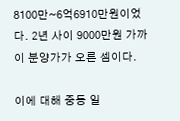8100만~6억6910만원이었다. 2년 사이 9000만원 가까이 분양가가 오른 셈이다.

이에 대해 중동 일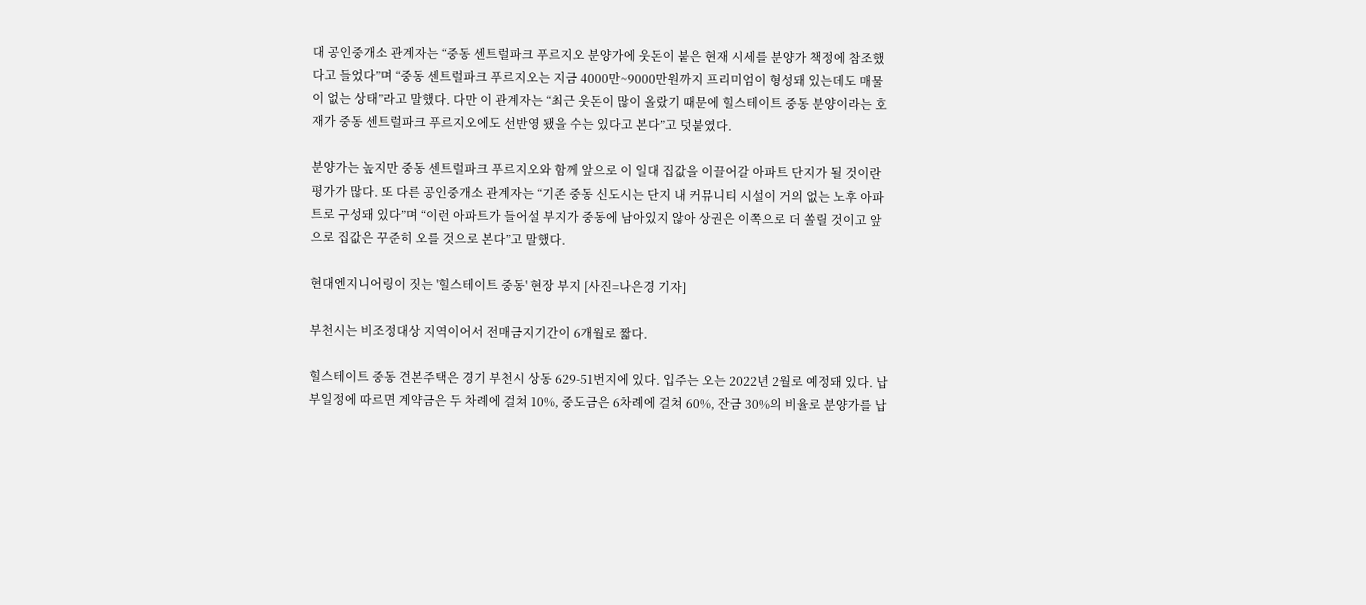대 공인중개소 관계자는 “중동 센트럴파크 푸르지오 분양가에 웃돈이 붙은 현재 시세를 분양가 책정에 참조했다고 들었다”며 “중동 센트럴파크 푸르지오는 지금 4000만~9000만원까지 프리미엄이 형성돼 있는데도 매물이 없는 상태”라고 말했다. 다만 이 관계자는 “최근 웃돈이 많이 올랐기 때문에 힐스테이트 중동 분양이라는 호재가 중동 센트럴파크 푸르지오에도 선반영 됐을 수는 있다고 본다”고 덧붙였다.

분양가는 높지만 중동 센트럴파크 푸르지오와 함께 앞으로 이 일대 집값을 이끌어갈 아파트 단지가 될 것이란 평가가 많다. 또 다른 공인중개소 관계자는 “기존 중동 신도시는 단지 내 커뮤니티 시설이 거의 없는 노후 아파트로 구성돼 있다”며 “이런 아파트가 들어설 부지가 중동에 남아있지 않아 상권은 이쪽으로 더 쏠릴 것이고 앞으로 집값은 꾸준히 오를 것으로 본다”고 말했다.

현대엔지니어링이 짓는 '힐스테이트 중동' 현장 부지 [사진=나은경 기자]

부천시는 비조정대상 지역이어서 전매금지기간이 6개월로 짧다.

힐스테이트 중동 견본주택은 경기 부천시 상동 629-51번지에 있다. 입주는 오는 2022년 2월로 예정돼 있다. 납부일정에 따르면 계약금은 두 차례에 걸쳐 10%, 중도금은 6차례에 걸쳐 60%, 잔금 30%의 비율로 분양가를 납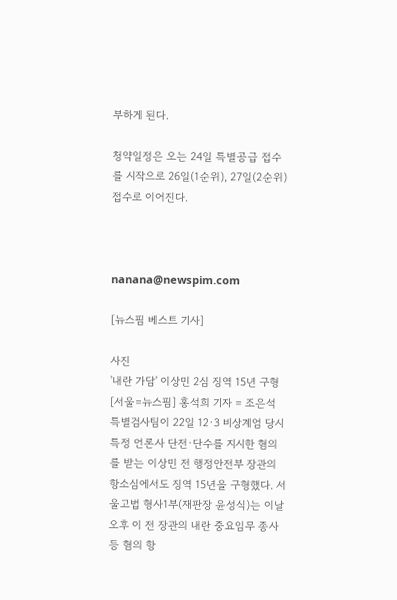부하게 된다.

청약일정은 오는 24일 특별공급 접수를 시작으로 26일(1순위), 27일(2순위) 접수로 이어진다.



nanana@newspim.com

[뉴스핌 베스트 기사]

사진
'내란 가담' 이상민 2심 징역 15년 구형 [서울=뉴스핌] 홍석희 기자 = 조은석 특별검사팀이 22일 12·3 비상계엄 당시 특정 언론사 단전·단수를 지시한 혐의를 받는 이상민 전 행정안전부 장관의 항소심에서도 징역 15년을 구형했다. 서울고법 형사1부(재판장 윤성식)는 이날 오후 이 전 장관의 내란 중요임무 종사 등 혐의 항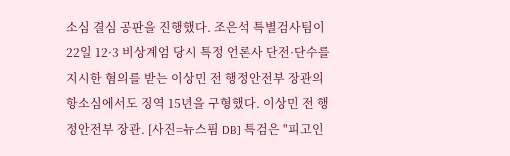소심 결심 공판을 진행했다. 조은석 특별검사팀이 22일 12·3 비상계엄 당시 특정 언론사 단전·단수를 지시한 혐의를 받는 이상민 전 행정안전부 장관의 항소심에서도 징역 15년을 구형했다. 이상민 전 행정안전부 장관. [사진=뉴스핌 DB] 특검은 "피고인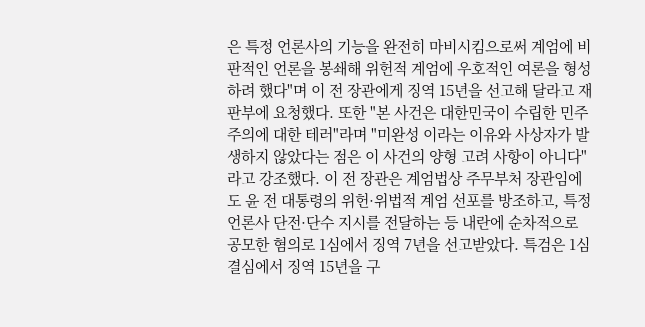은 특정 언론사의 기능을 완전히 마비시킴으로써 계엄에 비판적인 언론을 봉쇄해 위헌적 계엄에 우호적인 여론을 형성하려 했다"며 이 전 장관에게 징역 15년을 선고해 달라고 재판부에 요청했다. 또한 "본 사건은 대한민국이 수립한 민주주의에 대한 테러"라며 "미완성 이라는 이유와 사상자가 발생하지 않았다는 점은 이 사건의 양형 고려 사항이 아니다"라고 강조했다. 이 전 장관은 계엄법상 주무부처 장관임에도 윤 전 대통령의 위헌·위법적 계엄 선포를 방조하고, 특정 언론사 단전·단수 지시를 전달하는 등 내란에 순차적으로 공모한 혐의로 1심에서 징역 7년을 선고받았다. 특검은 1심 결심에서 징역 15년을 구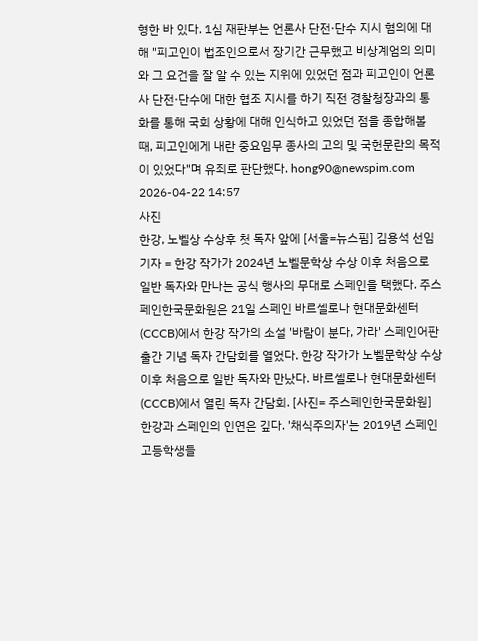형한 바 있다. 1심 재판부는 언론사 단전·단수 지시 혐의에 대해 "피고인이 법조인으로서 장기간 근무했고 비상계엄의 의미와 그 요건을 잘 알 수 있는 지위에 있었던 점과 피고인이 언론사 단전·단수에 대한 협조 지시를 하기 직전 경찰청장과의 통화를 통해 국회 상황에 대해 인식하고 있었던 점을 종합해볼 때, 피고인에게 내란 중요임무 종사의 고의 및 국헌문란의 목적이 있었다"며 유죄로 판단했다. hong90@newspim.com 2026-04-22 14:57
사진
한강, 노벨상 수상후 첫 독자 앞에 [서울=뉴스핌] 김용석 선임기자 = 한강 작가가 2024년 노벨문학상 수상 이후 처음으로 일반 독자와 만나는 공식 행사의 무대로 스페인을 택했다. 주스페인한국문화원은 21일 스페인 바르셀로나 현대문화센터(CCCB)에서 한강 작가의 소설 '바람이 분다, 가라' 스페인어판 출간 기념 독자 간담회를 열었다. 한강 작가가 노벨문학상 수상 이후 처음으로 일반 독자와 만났다. 바르셀로나 현대문화센터(CCCB)에서 열린 독자 간담회. [사진= 주스페인한국문화원] 한강과 스페인의 인연은 깊다. '채식주의자'는 2019년 스페인 고등학생들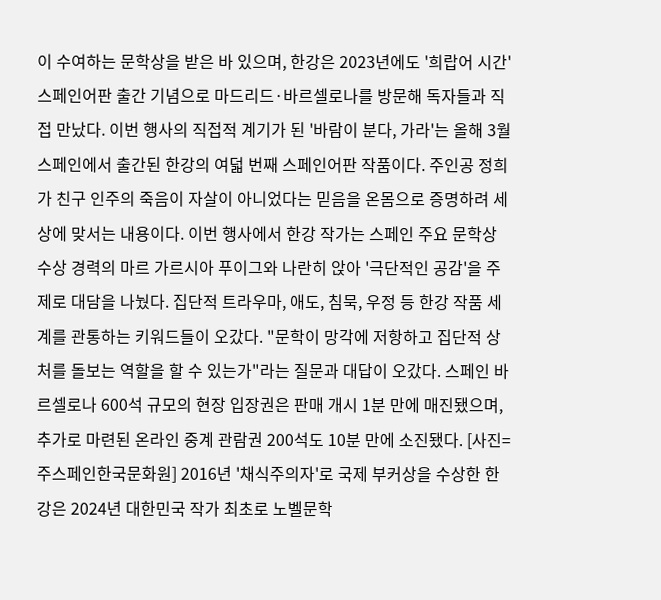이 수여하는 문학상을 받은 바 있으며, 한강은 2023년에도 '희랍어 시간' 스페인어판 출간 기념으로 마드리드·바르셀로나를 방문해 독자들과 직접 만났다. 이번 행사의 직접적 계기가 된 '바람이 분다, 가라'는 올해 3월 스페인에서 출간된 한강의 여덟 번째 스페인어판 작품이다. 주인공 정희가 친구 인주의 죽음이 자살이 아니었다는 믿음을 온몸으로 증명하려 세상에 맞서는 내용이다. 이번 행사에서 한강 작가는 스페인 주요 문학상 수상 경력의 마르 가르시아 푸이그와 나란히 앉아 '극단적인 공감'을 주제로 대담을 나눴다. 집단적 트라우마, 애도, 침묵, 우정 등 한강 작품 세계를 관통하는 키워드들이 오갔다. "문학이 망각에 저항하고 집단적 상처를 돌보는 역할을 할 수 있는가"라는 질문과 대답이 오갔다. 스페인 바르셀로나 600석 규모의 현장 입장권은 판매 개시 1분 만에 매진됐으며, 추가로 마련된 온라인 중계 관람권 200석도 10분 만에 소진됐다. [사진= 주스페인한국문화원] 2016년 '채식주의자'로 국제 부커상을 수상한 한강은 2024년 대한민국 작가 최초로 노벨문학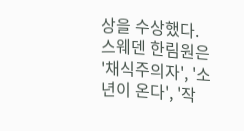상을 수상했다. 스웨덴 한림원은 '채식주의자', '소년이 온다', '작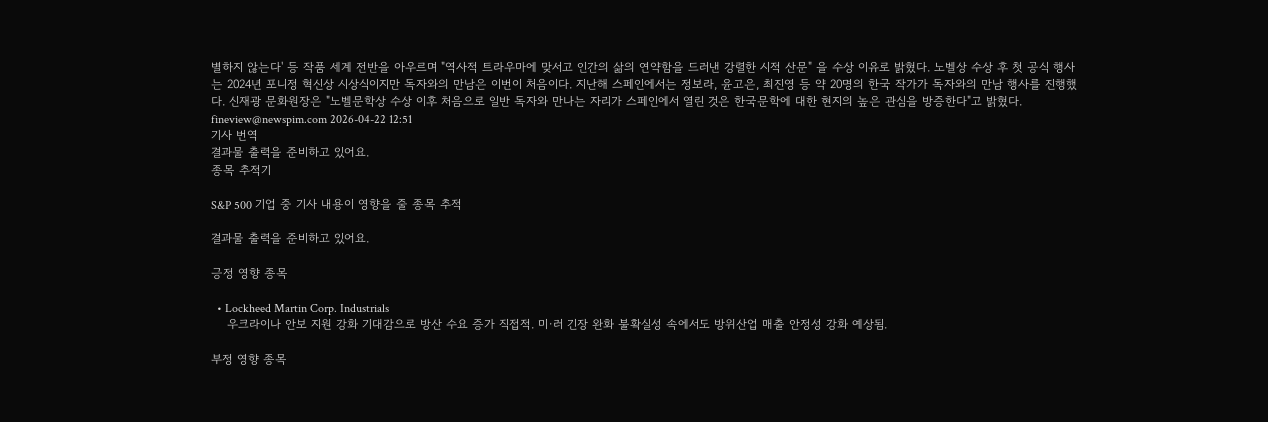별하지 않는다' 등 작품 세계 전반을 아우르며 "역사적 트라우마에 맞서고 인간의 삶의 연약함을 드러낸 강렬한 시적 산문" 을 수상 이유로 밝혔다. 노벨상 수상 후 첫 공식 행사는 2024년 포니정 혁신상 시상식이지만 독자와의 만남은 이번이 처음이다. 지난해 스페인에서는 정보라, 윤고은, 최진영 등 약 20명의 한국 작가가 독자와의 만남 행사를 진행했다. 신재광 문화원장은 "노벨문학상 수상 이후 처음으로 일반 독자와 만나는 자리가 스페인에서 열린 것은 한국문학에 대한 현지의 높은 관심을 방증한다"고 밝혔다. fineview@newspim.com 2026-04-22 12:51
기사 번역
결과물 출력을 준비하고 있어요.
종목 추적기

S&P 500 기업 중 기사 내용이 영향을 줄 종목 추적

결과물 출력을 준비하고 있어요.

긍정 영향 종목

  • Lockheed Martin Corp. Industrials
    우크라이나 안보 지원 강화 기대감으로 방산 수요 증가 직접적. 미·러 긴장 완화 불확실성 속에서도 방위산업 매출 안정성 강화 예상됨.

부정 영향 종목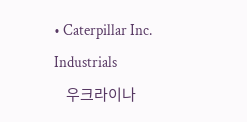• Caterpillar Inc. Industrials
    우크라이나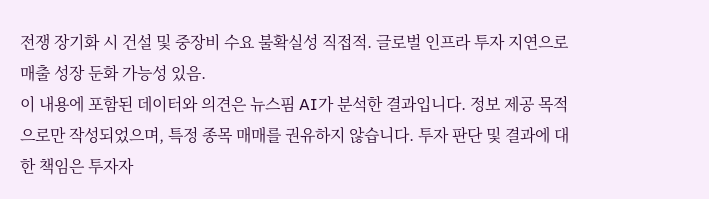전쟁 장기화 시 건설 및 중장비 수요 불확실성 직접적. 글로벌 인프라 투자 지연으로 매출 성장 둔화 가능성 있음.
이 내용에 포함된 데이터와 의견은 뉴스핌 AI가 분석한 결과입니다. 정보 제공 목적으로만 작성되었으며, 특정 종목 매매를 권유하지 않습니다. 투자 판단 및 결과에 대한 책임은 투자자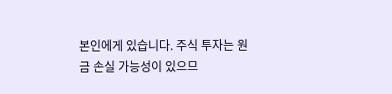본인에게 있습니다. 주식 투자는 원금 손실 가능성이 있으므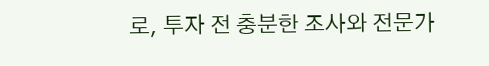로, 투자 전 충분한 조사와 전문가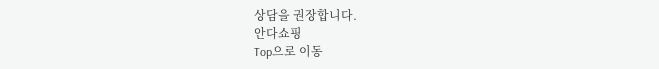상담을 권장합니다.
안다쇼핑
Top으로 이동